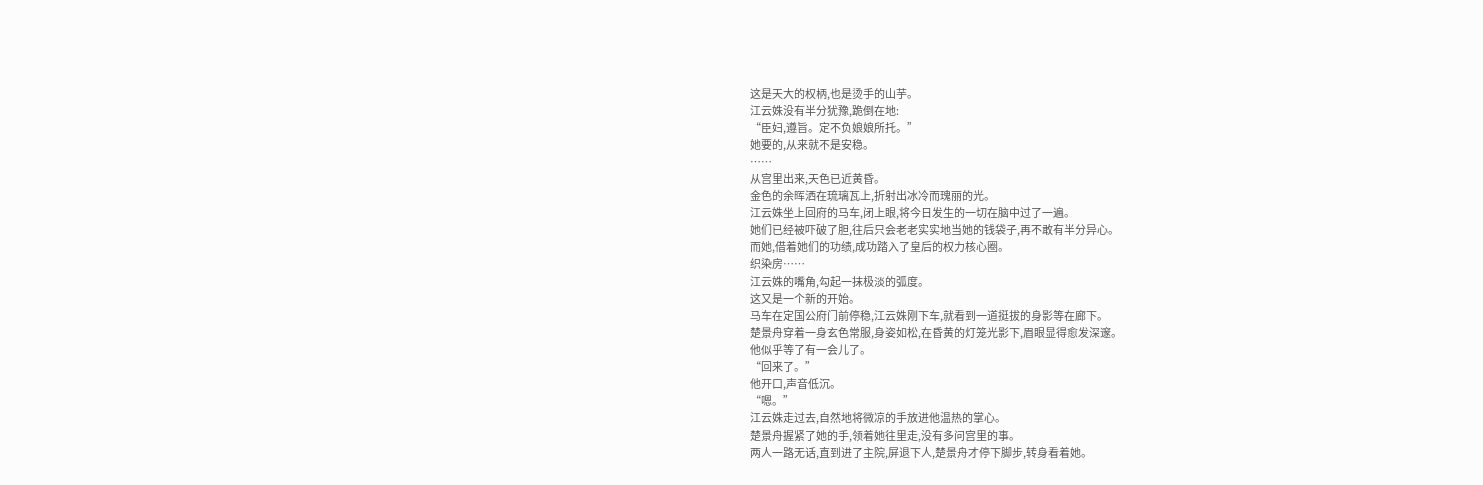这是天大的权柄,也是烫手的山芋。
江云姝没有半分犹豫,跪倒在地:
“臣妇,遵旨。定不负娘娘所托。”
她要的,从来就不是安稳。
……
从宫里出来,天色已近黄昏。
金色的余晖洒在琉璃瓦上,折射出冰冷而瑰丽的光。
江云姝坐上回府的马车,闭上眼,将今日发生的一切在脑中过了一遍。
她们已经被吓破了胆,往后只会老老实实地当她的钱袋子,再不敢有半分异心。
而她,借着她们的功绩,成功踏入了皇后的权力核心圈。
织染房……
江云姝的嘴角,勾起一抹极淡的弧度。
这又是一个新的开始。
马车在定国公府门前停稳,江云姝刚下车,就看到一道挺拔的身影等在廊下。
楚景舟穿着一身玄色常服,身姿如松,在昏黄的灯笼光影下,眉眼显得愈发深邃。
他似乎等了有一会儿了。
“回来了。”
他开口,声音低沉。
“嗯。”
江云姝走过去,自然地将微凉的手放进他温热的掌心。
楚景舟握紧了她的手,领着她往里走,没有多问宫里的事。
两人一路无话,直到进了主院,屏退下人,楚景舟才停下脚步,转身看着她。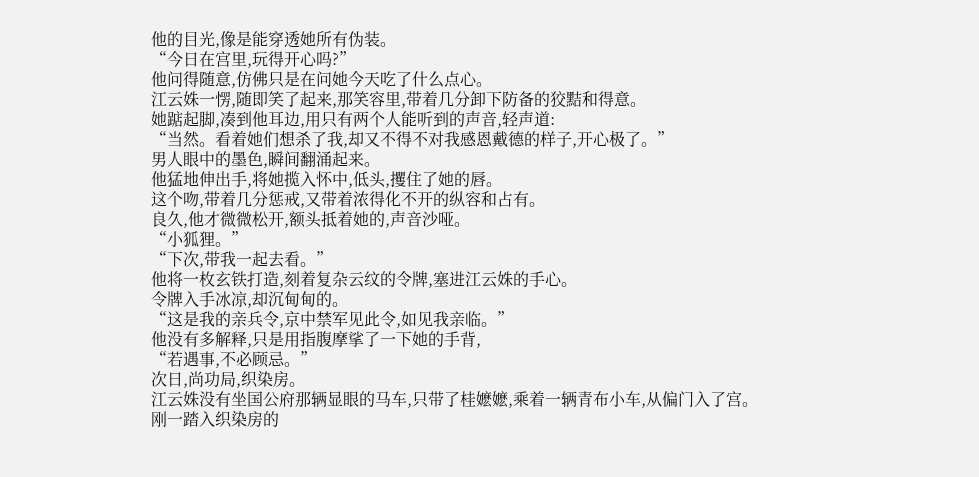他的目光,像是能穿透她所有伪装。
“今日在宫里,玩得开心吗?”
他问得随意,仿佛只是在问她今天吃了什么点心。
江云姝一愣,随即笑了起来,那笑容里,带着几分卸下防备的狡黠和得意。
她踮起脚,凑到他耳边,用只有两个人能听到的声音,轻声道:
“当然。看着她们想杀了我,却又不得不对我感恩戴德的样子,开心极了。”
男人眼中的墨色,瞬间翻涌起来。
他猛地伸出手,将她揽入怀中,低头,攫住了她的唇。
这个吻,带着几分惩戒,又带着浓得化不开的纵容和占有。
良久,他才微微松开,额头抵着她的,声音沙哑。
“小狐狸。”
“下次,带我一起去看。”
他将一枚玄铁打造,刻着复杂云纹的令牌,塞进江云姝的手心。
令牌入手冰凉,却沉甸甸的。
“这是我的亲兵令,京中禁军见此令,如见我亲临。”
他没有多解释,只是用指腹摩挲了一下她的手背,
“若遇事,不必顾忌。”
次日,尚功局,织染房。
江云姝没有坐国公府那辆显眼的马车,只带了桂嬷嬷,乘着一辆青布小车,从偏门入了宫。
刚一踏入织染房的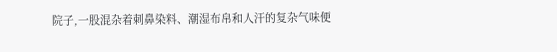院子,一股混杂着刺鼻染料、潮湿布帛和人汗的复杂气味便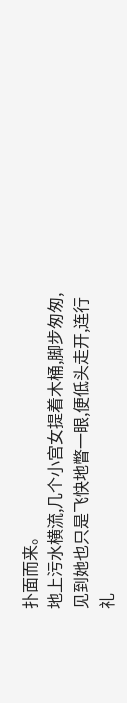扑面而来。
地上污水横流,几个小宫女提着木桶,脚步匆匆,见到她也只是飞快地瞥一眼,便低头走开,连行礼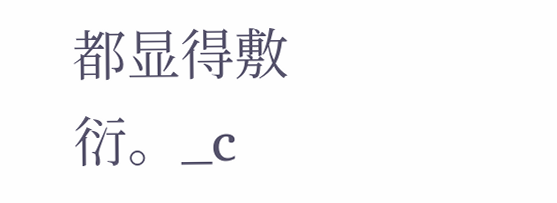都显得敷衍。_c